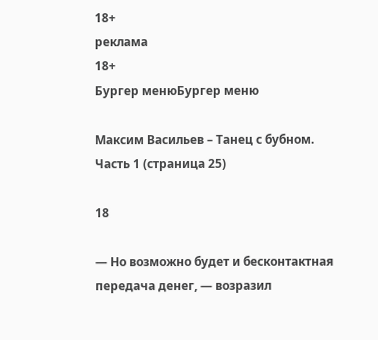18+
реклама
18+
Бургер менюБургер меню

Максим Васильев – Танец с бубном. Часть 1 (страница 25)

18

— Но возможно будет и бесконтактная передача денег, — возразил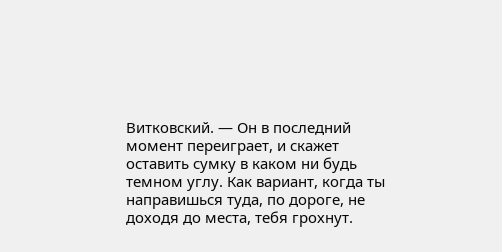Витковский. — Он в последний момент переиграет, и скажет оставить сумку в каком ни будь темном углу. Как вариант, когда ты направишься туда, по дороге, не доходя до места, тебя грохнут.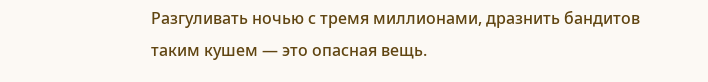Разгуливать ночью с тремя миллионами, дразнить бандитов таким кушем — это опасная вещь.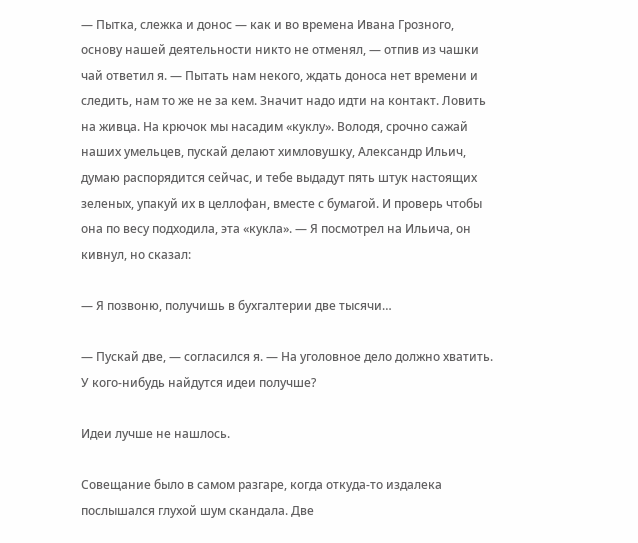— Пытка, слежка и донос — как и во времена Ивана Грозного, основу нашей деятельности никто не отменял, — отпив из чашки чай ответил я. — Пытать нам некого, ждать доноса нет времени и следить, нам то же не за кем. Значит надо идти на контакт. Ловить на живца. На крючок мы насадим «куклу». Володя, срочно сажай наших умельцев, пускай делают химловушку, Александр Ильич, думаю распорядится сейчас, и тебе выдадут пять штук настоящих зеленых, упакуй их в целлофан, вместе с бумагой. И проверь чтобы она по весу подходила, эта «кукла». — Я посмотрел на Ильича, он кивнул, но сказал:

— Я позвоню, получишь в бухгалтерии две тысячи…

— Пускай две, — согласился я. — На уголовное дело должно хватить. У кого-нибудь найдутся идеи получше?

Идеи лучше не нашлось.

Совещание было в самом разгаре, когда откуда-то издалека послышался глухой шум скандала. Две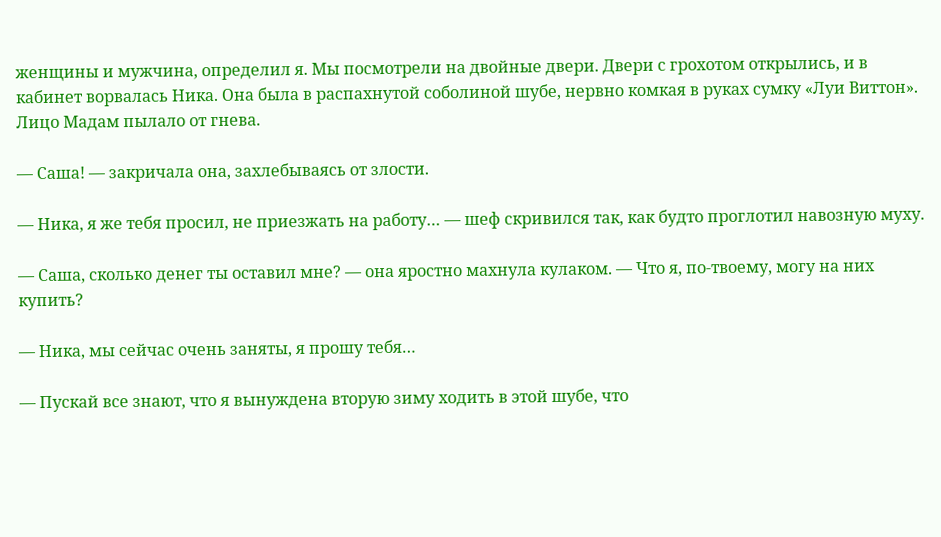женщины и мужчина, определил я. Мы посмотрели на двойные двери. Двери с грохотом открылись, и в кабинет ворвалась Ника. Она была в распахнутой соболиной шубе, нервно комкая в руках сумку «Луи Виттон». Лицо Мадам пылало от гнева.

— Саша! — закричала она, захлебываясь от злости.

— Ника, я же тебя просил, не приезжать на работу… — шеф скривился так, как будто проглотил навозную муху.

— Саша, сколько денег ты оставил мне? — она яростно махнула кулаком. — Что я, по-твоему, могу на них купить?

— Ника, мы сейчас очень заняты, я прошу тебя…

— Пускай все знают, что я вынуждена вторую зиму ходить в этой шубе, что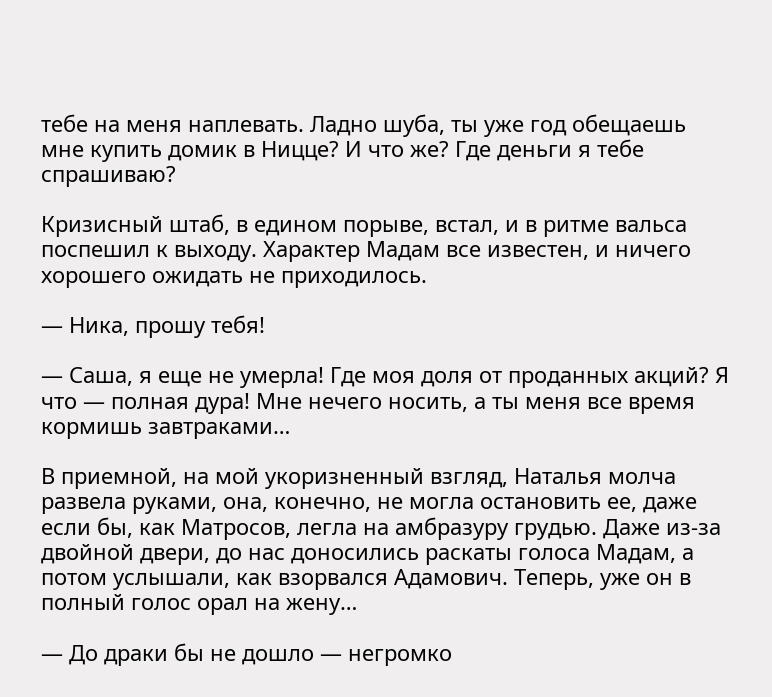тебе на меня наплевать. Ладно шуба, ты уже год обещаешь мне купить домик в Ницце? И что же? Где деньги я тебе спрашиваю?

Кризисный штаб, в едином порыве, встал, и в ритме вальса поспешил к выходу. Характер Мадам все известен, и ничего хорошего ожидать не приходилось.

— Ника, прошу тебя!

— Саша, я еще не умерла! Где моя доля от проданных акций? Я что — полная дура! Мне нечего носить, а ты меня все время кормишь завтраками…

В приемной, на мой укоризненный взгляд, Наталья молча развела руками, она, конечно, не могла остановить ее, даже если бы, как Матросов, легла на амбразуру грудью. Даже из-за двойной двери, до нас доносились раскаты голоса Мадам, а потом услышали, как взорвался Адамович. Теперь, уже он в полный голос орал на жену…

— До драки бы не дошло — негромко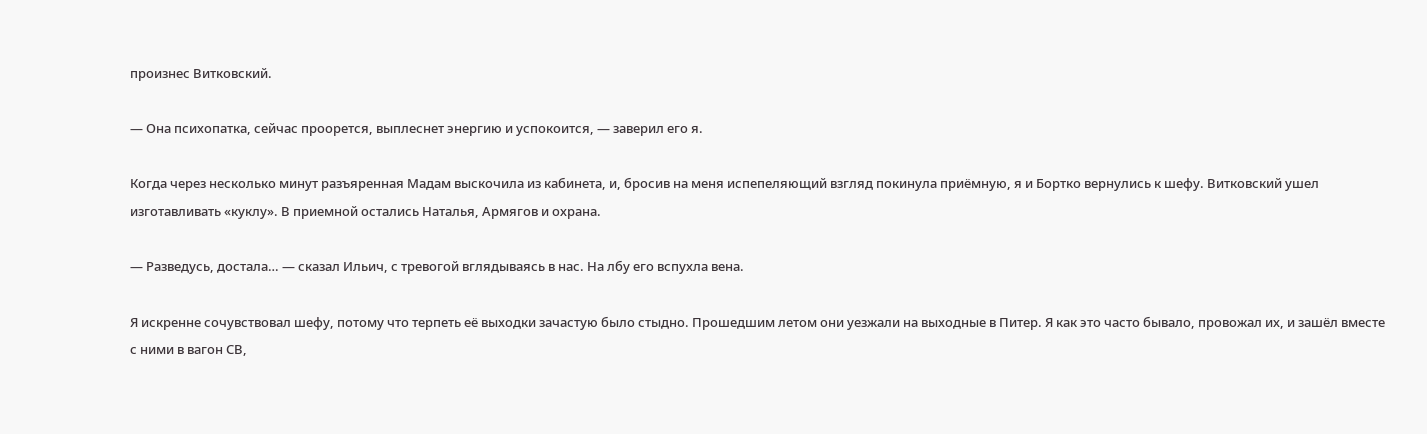произнес Витковский.

— Она психопатка, сейчас проорется, выплеснет энергию и успокоится, — заверил его я.

Когда через несколько минут разъяренная Мадам выскочила из кабинета, и, бросив на меня испепеляющий взгляд покинула приёмную, я и Бортко вернулись к шефу. Витковский ушел изготавливать «куклу». В приемной остались Наталья, Армягов и охрана.

— Разведусь, достала… — сказал Ильич, с тревогой вглядываясь в нас. На лбу его вспухла вена.

Я искренне сочувствовал шефу, потому что терпеть её выходки зачастую было стыдно. Прошедшим летом они уезжали на выходные в Питер. Я как это часто бывало, провожал их, и зашёл вместе с ними в вагон СВ,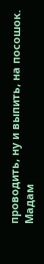проводить, ну и выпить, на посошок. Мадам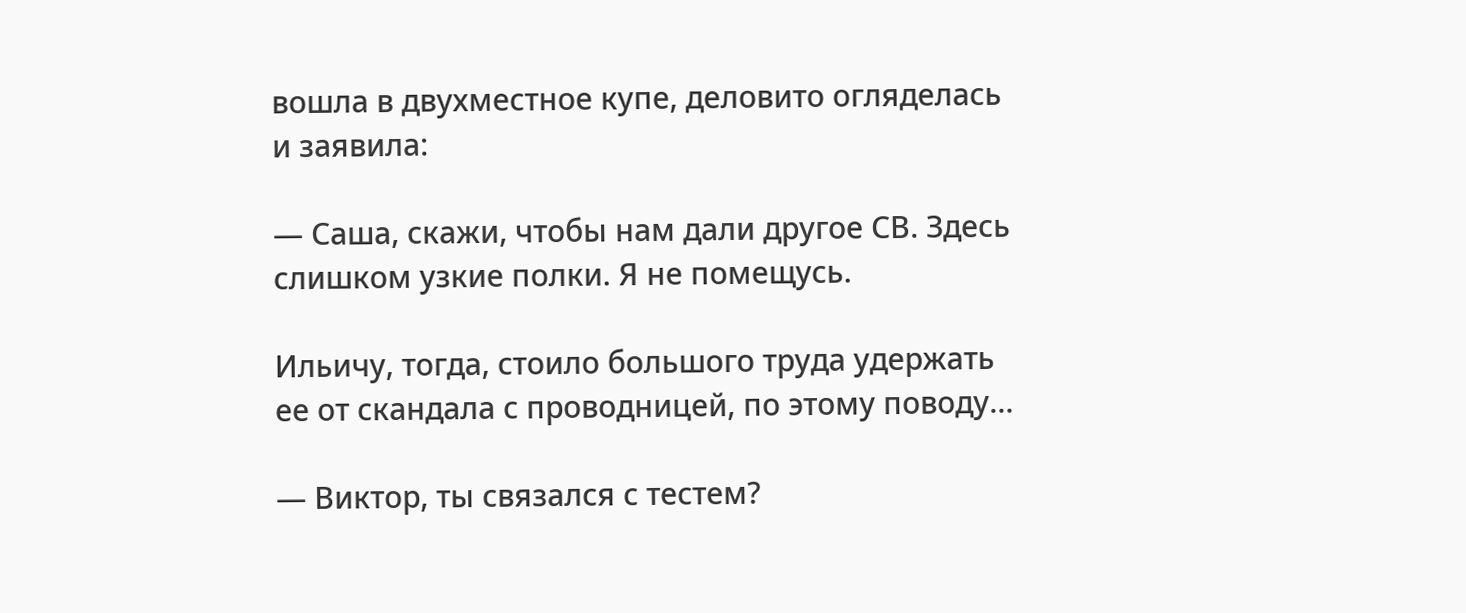вошла в двухместное купе, деловито огляделась и заявила:

— Саша, скажи, чтобы нам дали другое СВ. Здесь слишком узкие полки. Я не помещусь.

Ильичу, тогда, стоило большого труда удержать ее от скандала с проводницей, по этому поводу…

— Виктор, ты связался с тестем?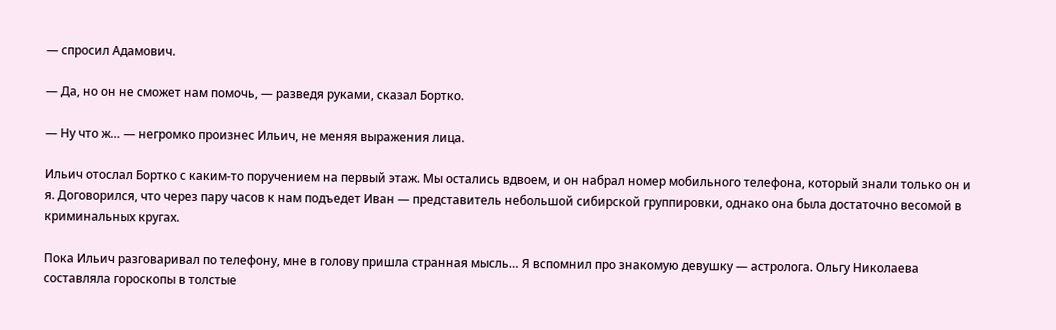— спросил Адамович.

— Да, но он не сможет нам помочь, — разведя руками, сказал Бортко.

— Ну что ж… — негромко произнес Ильич, не меняя выражения лица.

Ильич отослал Бортко с каким-то поручением на первый этаж. Мы остались вдвоем, и он набрал номер мобильного телефона, который знали только он и я. Договорился, что через пару часов к нам подъедет Иван — представитель небольшой сибирской группировки, однако она была достаточно весомой в криминальных кругах.

Пока Ильич разговаривал по телефону, мне в голову пришла странная мысль… Я вспомнил про знакомую девушку — астролога. Ольгу Николаева составляла гороскопы в толстые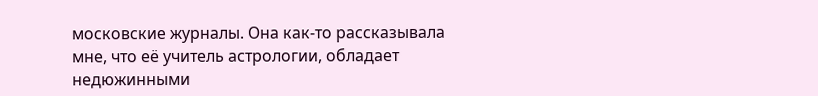московские журналы. Она как-то рассказывала мне, что её учитель астрологии, обладает недюжинными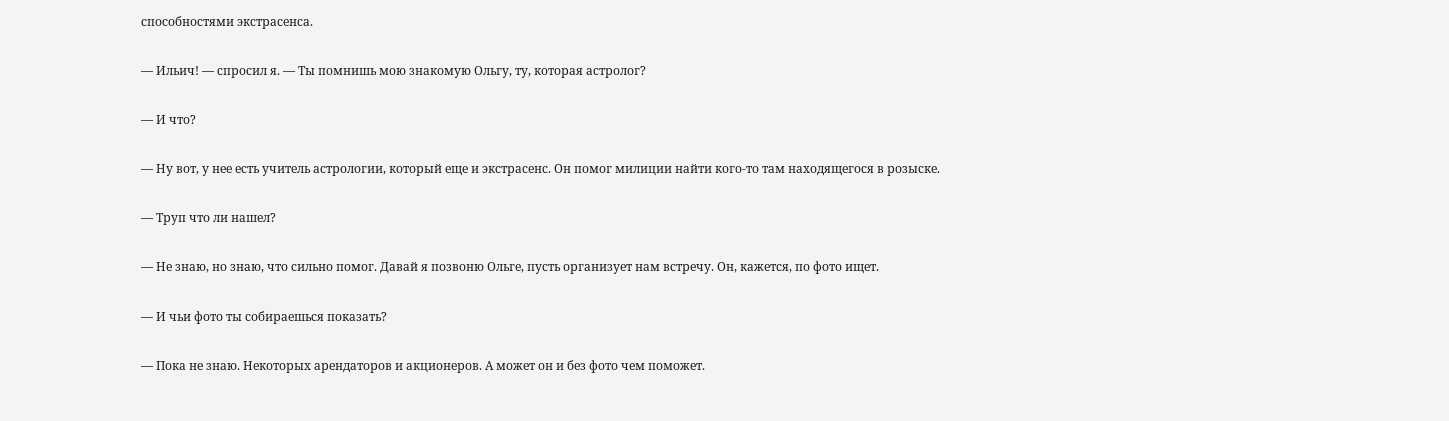способностями экстрасенса.

— Ильич! — спросил я. — Ты помнишь мою знакомую Ольгу, ту, которая астролог?

— И что?

— Ну вот, у нее есть учитель астрологии, который еще и экстрасенс. Он помог милиции найти кого-то там находящегося в розыске.

— Труп что ли нашел?

— Не знаю, но знаю, что сильно помог. Давай я позвоню Ольге, пусть организует нам встречу. Он, кажется, по фото ищет.

— И чьи фото ты собираешься показать?

— Пока не знаю. Некоторых арендаторов и акционеров. А может он и без фото чем поможет.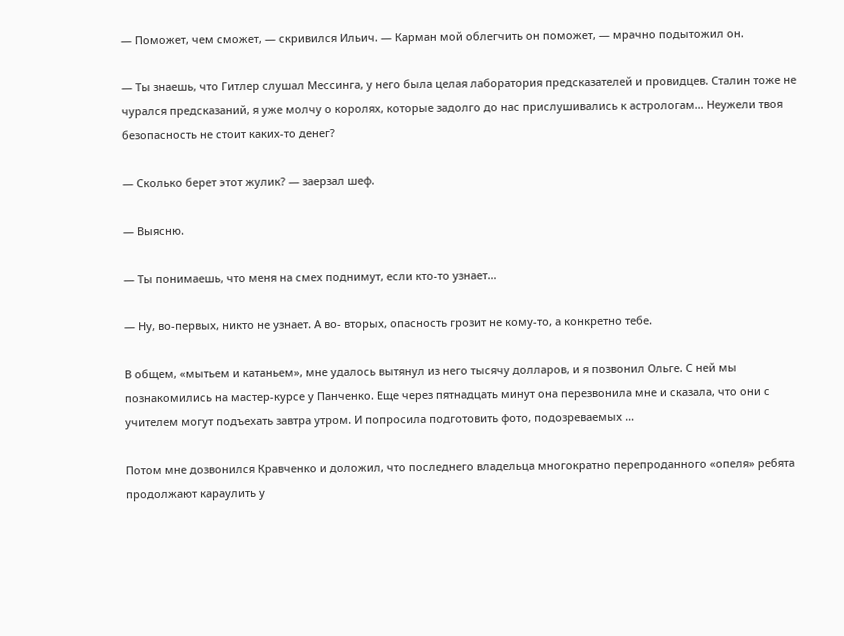— Поможет, чем сможет, — скривился Ильич. — Карман мой облегчить он поможет, — мрачно подытожил он.

— Ты знаешь, что Гитлер слушал Мессинга, у него была целая лаборатория предсказателей и провидцев. Сталин тоже не чурался предсказаний, я уже молчу о королях, которые задолго до нас прислушивались к астрологам… Неужели твоя безопасность не стоит каких-то денег?

— Сколько берет этот жулик? — заерзал шеф.

— Выясню.

— Ты понимаешь, что меня на смех поднимут, если кто-то узнает…

— Ну, во-первых, никто не узнает. А во- вторых, опасность грозит не кому-то, а конкретно тебе.

В общем, «мытьем и катаньем», мне удалось вытянул из него тысячу долларов, и я позвонил Ольге. С ней мы познакомились на мастер-курсе у Панченко. Еще через пятнадцать минут она перезвонила мне и сказала, что они с учителем могут подъехать завтра утром. И попросила подготовить фото, подозреваемых …

Потом мне дозвонился Кравченко и доложил, что последнего владельца многократно перепроданного «опеля» ребята продолжают караулить у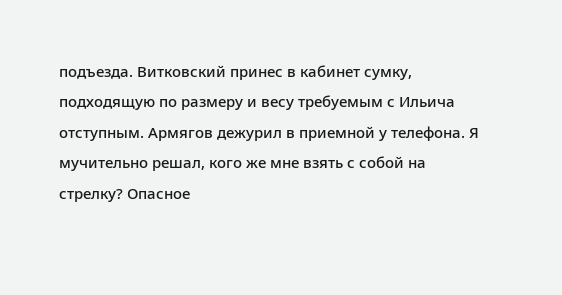подъезда. Витковский принес в кабинет сумку, подходящую по размеру и весу требуемым с Ильича отступным. Армягов дежурил в приемной у телефона. Я мучительно решал, кого же мне взять с собой на стрелку? Опасное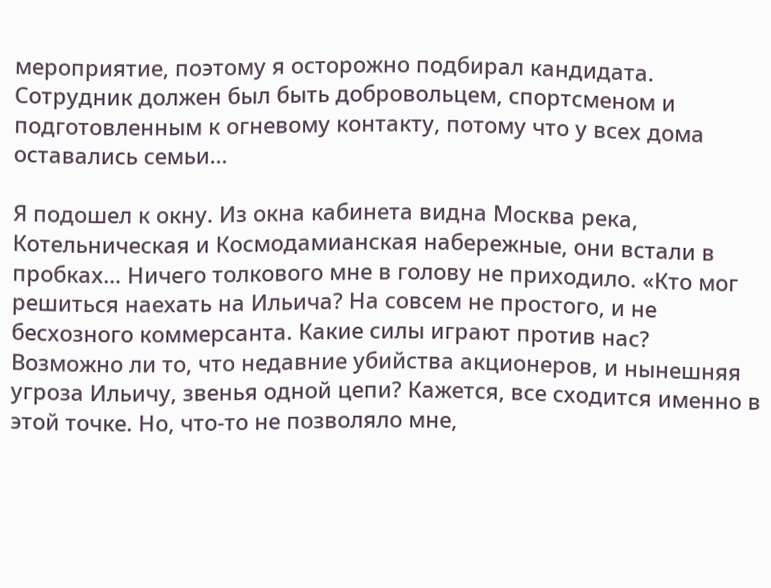мероприятие, поэтому я осторожно подбирал кандидата. Сотрудник должен был быть добровольцем, спортсменом и подготовленным к огневому контакту, потому что у всех дома оставались семьи…

Я подошел к окну. Из окна кабинета видна Москва река, Котельническая и Космодамианская набережные, они встали в пробках… Ничего толкового мне в голову не приходило. «Кто мог решиться наехать на Ильича? На совсем не простого, и не бесхозного коммерсанта. Какие силы играют против нас? Возможно ли то, что недавние убийства акционеров, и нынешняя угроза Ильичу, звенья одной цепи? Кажется, все сходится именно в этой точке. Но, что-то не позволяло мне,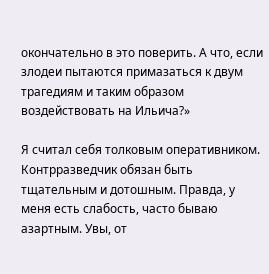окончательно в это поверить. А что, если злодеи пытаются примазаться к двум трагедиям и таким образом воздействовать на Ильича?»

Я считал себя толковым оперативником. Контрразведчик обязан быть тщательным и дотошным. Правда, у меня есть слабость, часто бываю азартным. Увы, от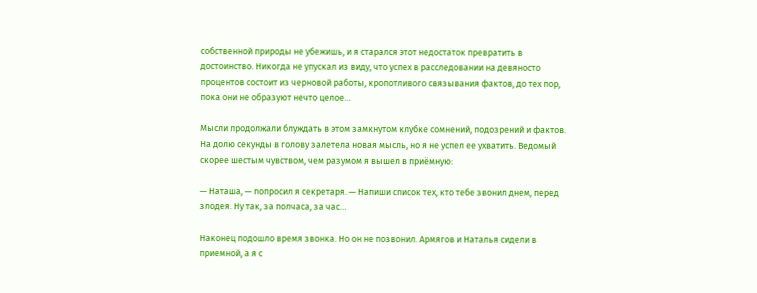собственной природы не убежишь, и я старался этот недостаток превратить в достоинство. Никогда не упускал из виду, что успех в расследовании на девяносто процентов состоит из черновой работы, кропотливого связывания фактов, до тех пор, пока они не образуют нечто целое…

Мысли продолжали блуждать в этом замкнутом клубке сомнений, подозрений и фактов. На долю секунды в голову залетела новая мысль, но я не успел ее ухватить. Ведомый скорее шестым чувством, чем разумом я вышел в приёмную:

— Наташа, — попросил я секретаря. — Напиши список тех, кто тебе звонил днем, перед злодея. Ну так, за полчаса, за час…

Наконец подошло время звонка. Но он не позвонил. Армягов и Наталья сидели в приемной, а я с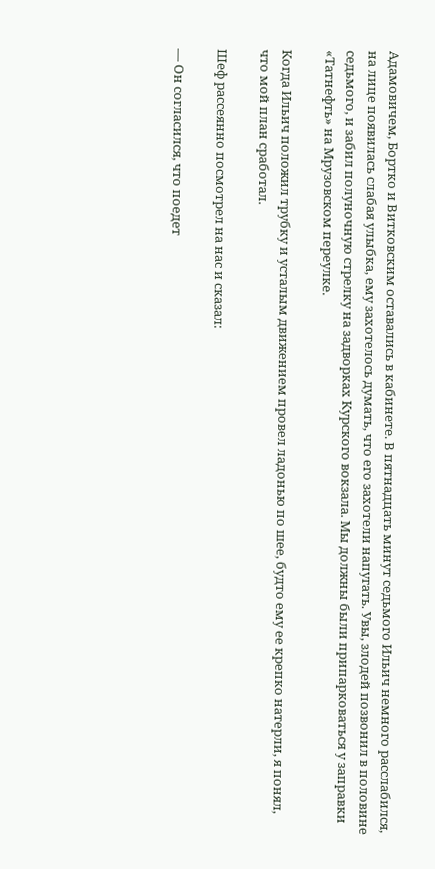Адамовичем, Бортко и Витковским оставались в кабинете. В пятнадцать минут седьмого Ильич немного расслабился, на лице появилась слабая улыбка, ему захотелось думать, что его захотели напугать. Увы, злодей позвонил в половине седьмого, и забил полуночную стрелку на задворках Курского вокзала. Мы должны были припарковаться у заправки «Татнефть» на Мрузовском переулке.

Когда Ильич положил трубку и усталым движением провел ладонью по шее, будто ему ее крепко натерли, я понял, что мой план сработал.

Шеф рассеянно посмотрел на нас и сказал:

— Он согласился, что поедет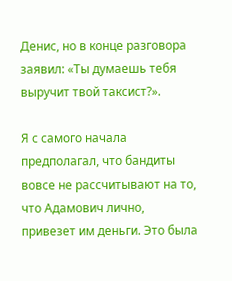Денис, но в конце разговора заявил: «Ты думаешь тебя выручит твой таксист?».

Я с самого начала предполагал, что бандиты вовсе не рассчитывают на то, что Адамович лично, привезет им деньги. Это была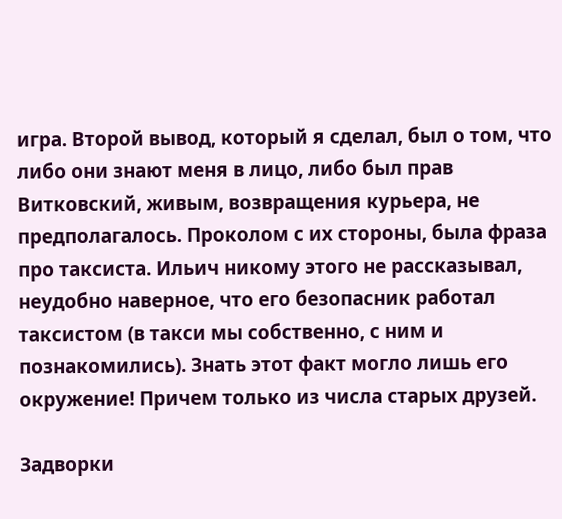игра. Второй вывод, который я сделал, был о том, что либо они знают меня в лицо, либо был прав Витковский, живым, возвращения курьера, не предполагалось. Проколом с их стороны, была фраза про таксиста. Ильич никому этого не рассказывал, неудобно наверное, что его безопасник работал таксистом (в такси мы собственно, с ним и познакомились). Знать этот факт могло лишь его окружение! Причем только из числа старых друзей.

Задворки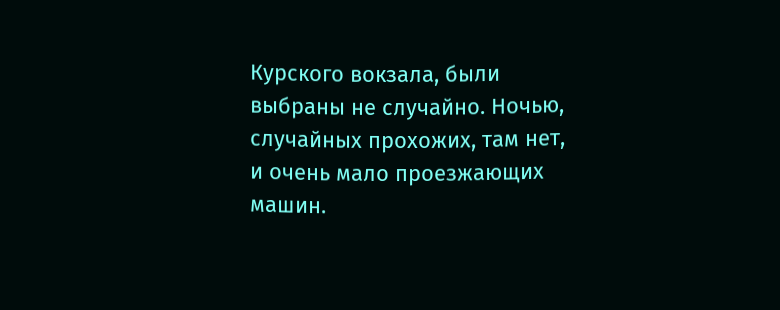Курского вокзала, были выбраны не случайно. Ночью, случайных прохожих, там нет, и очень мало проезжающих машин.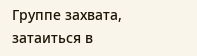Группе захвата, затаиться в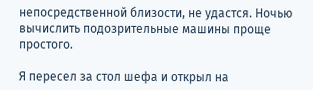непосредственной близости, не удастся. Ночью вычислить подозрительные машины проще простого.

Я пересел за стол шефа и открыл на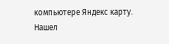компьютере Яндекс карту. Нашел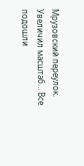Мрузовский переулок. Увеличил масштаб… Все подошли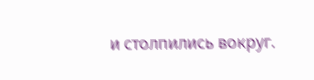и столпились вокруг.